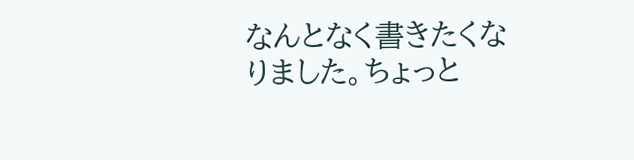なんとなく書きたくなりました。ちょっと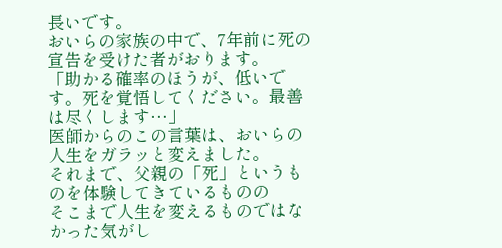長いです。
おいらの家族の中で、7年前に死の宣告を受けた者がおります。
「助かる確率のほうが、低いです。死を覚悟してください。最善は尽くします…」
医師からのこの言葉は、おいらの人生をガラッと変えました。
それまで、父親の「死」というものを体験してきているものの
そこまで人生を変えるものではなかった気がし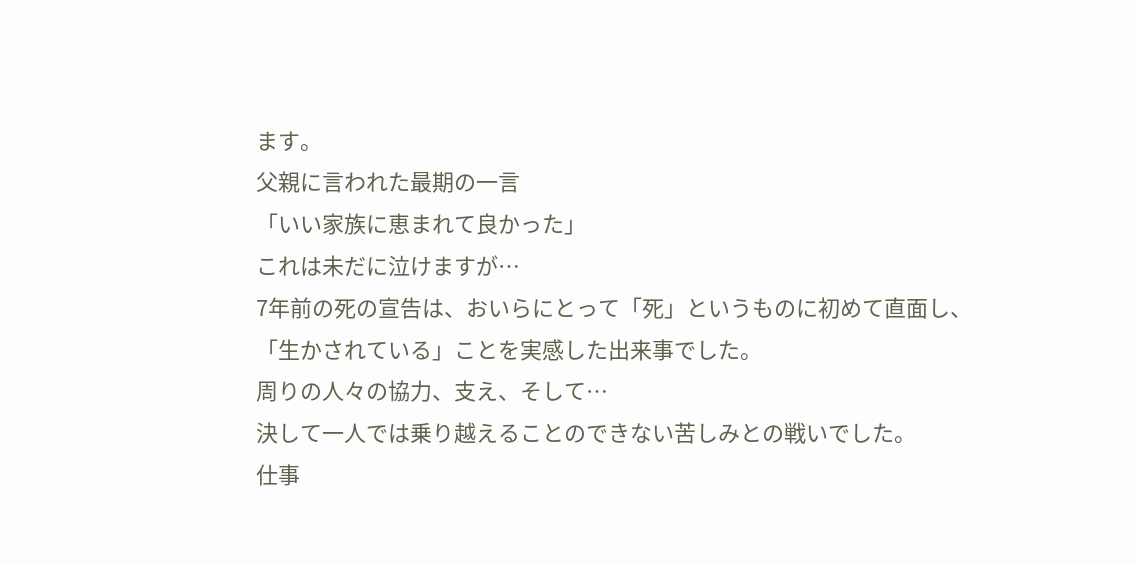ます。
父親に言われた最期の一言
「いい家族に恵まれて良かった」
これは未だに泣けますが…
7年前の死の宣告は、おいらにとって「死」というものに初めて直面し、
「生かされている」ことを実感した出来事でした。
周りの人々の協力、支え、そして…
決して一人では乗り越えることのできない苦しみとの戦いでした。
仕事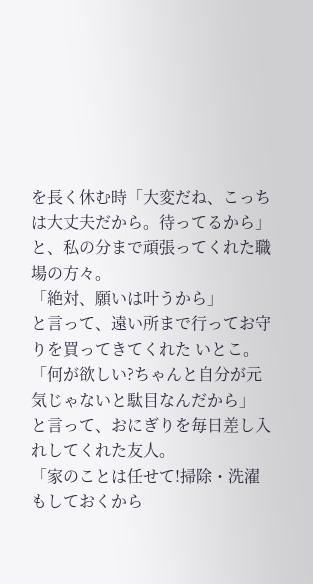を長く休む時「大変だね、こっちは大丈夫だから。待ってるから」
と、私の分まで頑張ってくれた職場の方々。
「絶対、願いは叶うから」
と言って、遠い所まで行ってお守りを買ってきてくれた いとこ。
「何が欲しい?ちゃんと自分が元気じゃないと駄目なんだから」
と言って、おにぎりを毎日差し入れしてくれた友人。
「家のことは任せて!掃除・洗濯もしておくから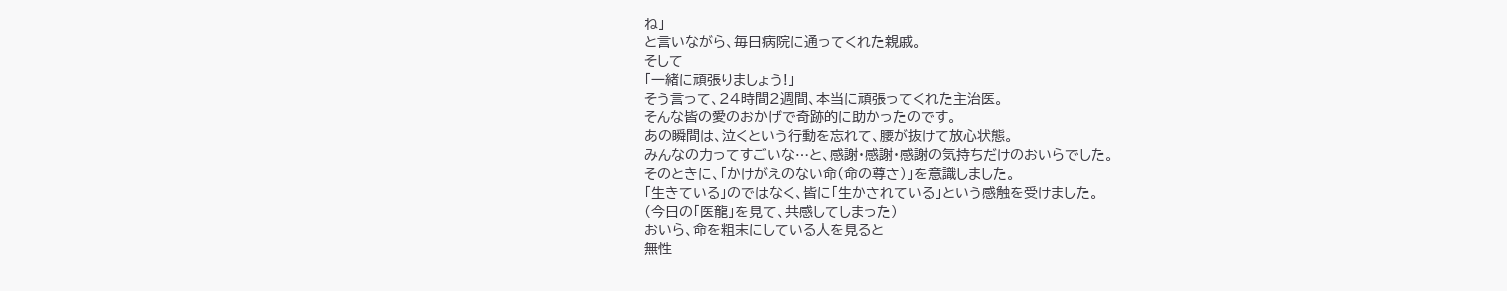ね」
と言いながら、毎日病院に通ってくれた親戚。
そして
「一緒に頑張りましょう!」
そう言って、24時間2週間、本当に頑張ってくれた主治医。
そんな皆の愛のおかげで奇跡的に助かったのです。
あの瞬間は、泣くという行動を忘れて、腰が抜けて放心状態。
みんなの力ってすごいな…と、感謝・感謝・感謝の気持ちだけのおいらでした。
そのときに、「かけがえのない命(命の尊さ)」を意識しました。
「生きている」のではなく、皆に「生かされている」という感触を受けました。
(今日の「医龍」を見て、共感してしまった)
おいら、命を粗末にしている人を見ると
無性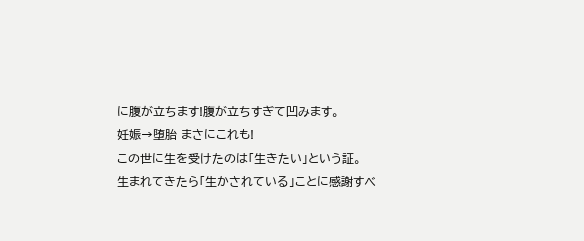に腹が立ちます!腹が立ちすぎて凹みます。
妊娠→堕胎 まさにこれも!
この世に生を受けたのは「生きたい」という証。
生まれてきたら「生かされている」ことに感謝すべ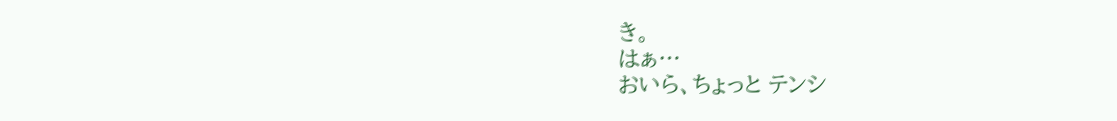き。
はぁ…
おいら、ちょっと テンシ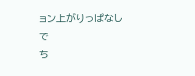ョン上がりっぱなしで
ち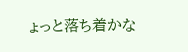ょっと落ち着かな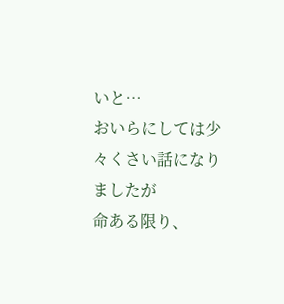いと…
おいらにしては少々くさい話になりましたが
命ある限り、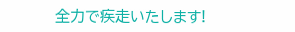全力で疾走いたします!